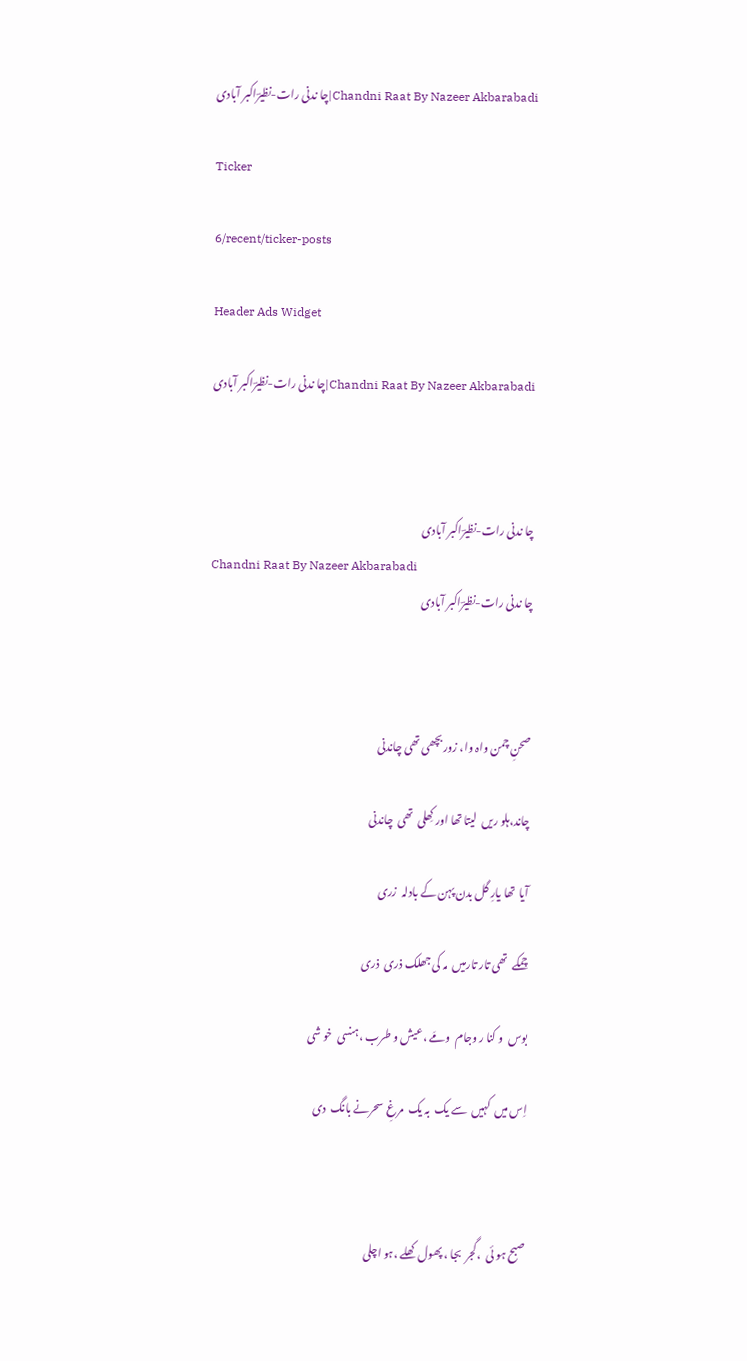Chandni Raat By Nazeer Akbarabadi|چا ندنی رات-نظیرؔاکبر آبادی

Ticker

6/recent/ticker-posts

Header Ads Widget

Chandni Raat By Nazeer Akbarabadi|چا ندنی رات-نظیرؔاکبر آبادی



چا ندنی رات-نظیرؔاکبر آبادی
Chandni Raat By Nazeer Akbarabadi
چا ندنی رات-نظیرؔاکبر آبادی



صحنِ چمن واہ وا، زور بچھی تھی چاندنی

چاند،ہلو ریں  لیتا تھا اور کِھلی  تھی  چاندنی

آیا  تھا یارِ گل بدن پہن کے بادلہ  زری

چمکے  تھی تار تارمیں  مہ کی جھلک ذری  ذری

بوس  و کنا ر وجام  ومَے ،عیش و طرب ،ہنسی  خو شی

اِس میں  کہیں  سے یک  بہ یک  مرغِ  سحرنے بانگ  دی



صبح ہو ئی  ،گجر  بجا ، پھول  کھلے ،ہو اچلی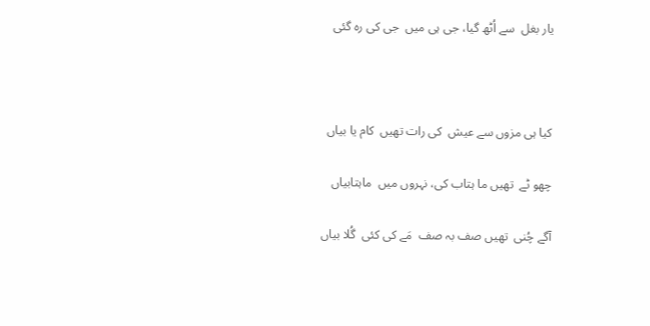یار بغل  سے اُٹھ گیا، جی ہی میں  جی کی رہ گئی



کیا ہی مزوں سے عیش  کی رات تھیں  کام یا بیاں

چھو ٹے  تھیں ما ہتاب کی، نہروں میں  ماہتابیاں

آگے چُنی  تھیں صف بہ صف  مَے کی کئی  گُلا بیاں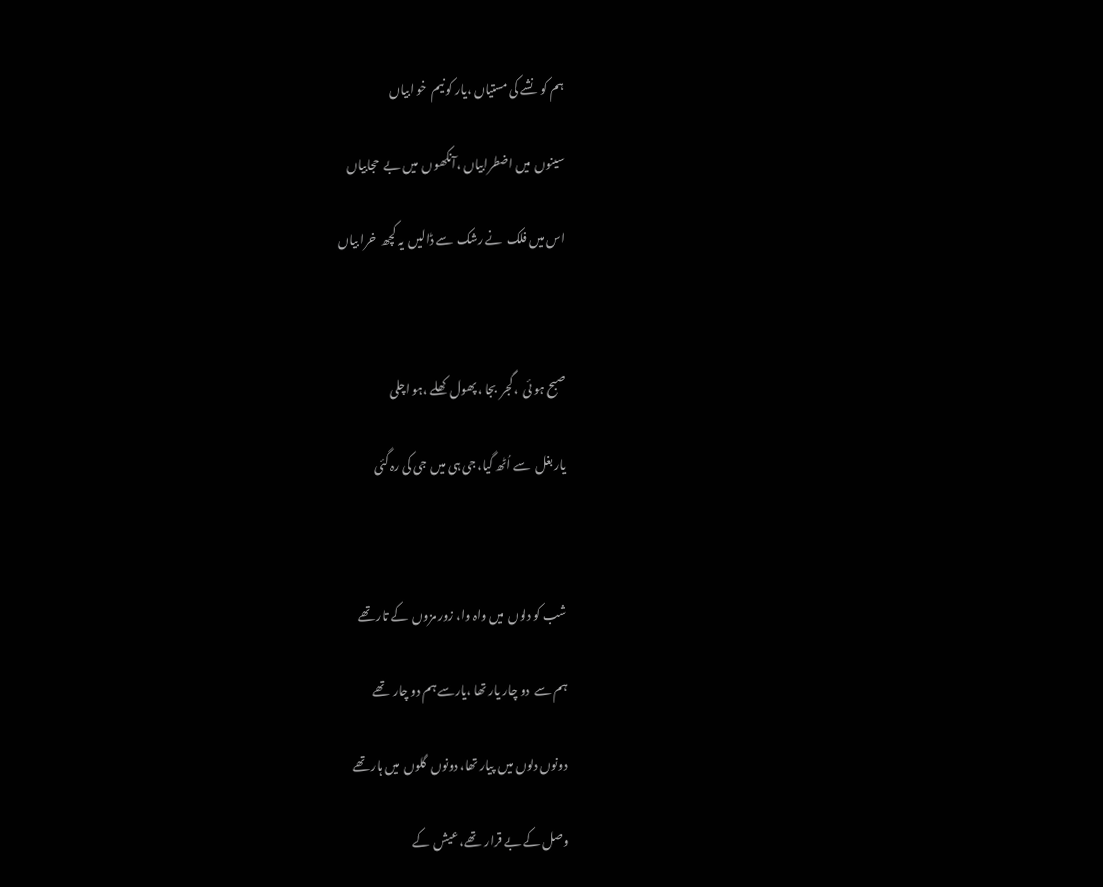ہم کو  نشے کی مستیاں ،یار کو نیم  خو ابیاں

سینوں  میں اضطرابیاں ،آنکھوں  میں بے  حجابیاں

اس میں فلک  نے رشک  سے ڈالیں  یہ کچھ  خرا بیاں



صبح ہو ئی  ،گجر  بجا ، پھول  کھلے ،ہو اچلی

یار بغل  سے اُٹھ گیا، جی ہی میں  جی کی رہ گئی



شب کو دلوں  میں واہ وا، زور مزوں  کے تار تھے

ہم سے  دو چار یار تھا ،یارسے ہم دو چار  تھے

دونوں دلوں میں  پیار تھا، دونوں  گلوں  میں ہار تھے

وصل کے بے قرار  تھے، عیش  کے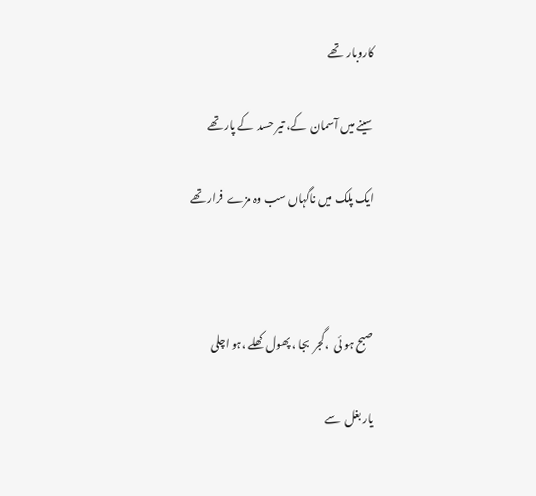کاروبار  تھے

سینے میں آسمان  کے، تیر حسد  کے پار تھے

ایک پلک  میں ناگہاں سب وہ مزے  فرار تھے



صبح ہو ئی  ،گجر  بجا ، پھول  کھلے ،ہو اچلی

یار بغل  سے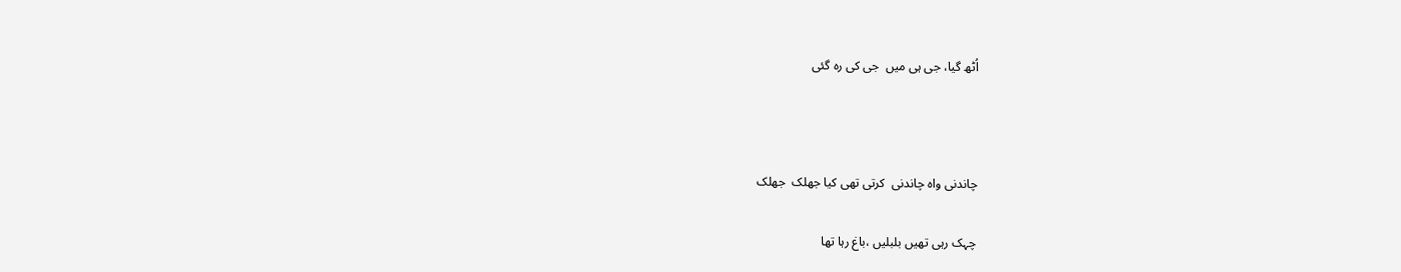اُٹھ گیا، جی ہی میں  جی کی رہ گئی



چاندنی واہ چاندنی  کرتی تھی کیا جھلک  جھلک

چہک رہی تھیں بلبلیں ،باغ رہا تھا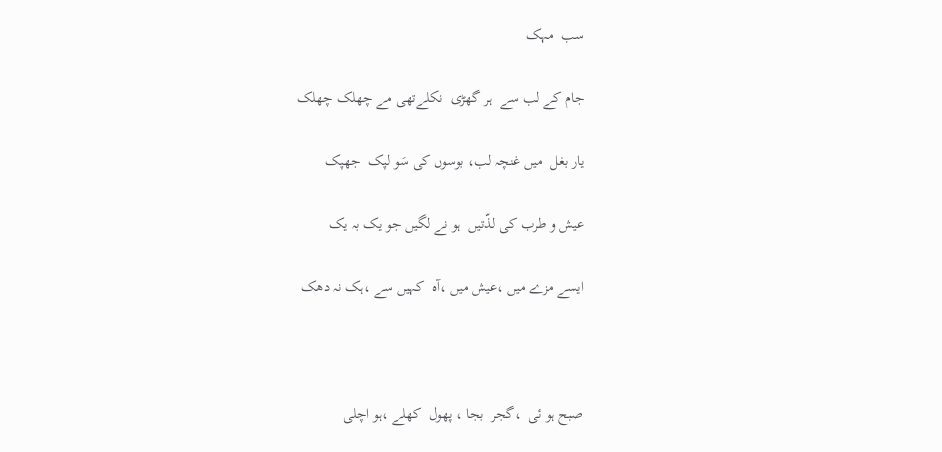سب  مہک

جام کے لب سے  ہر گھڑی  نکلےتھی مے چھلک چھلک

یار بغل  میں غنچہ لب، بوسوں کی سَو لپک  جھپک

عیش و طرب کی لذّتیں  ہو نے لگیں جو یک بہ یک

ایسے مزے میں ،عیش میں ،آہ  کہیں سے ،ہک نہ دھک



صبح ہو ئی  ،گجر  بجا ، پھول  کھلے ،ہو اچلی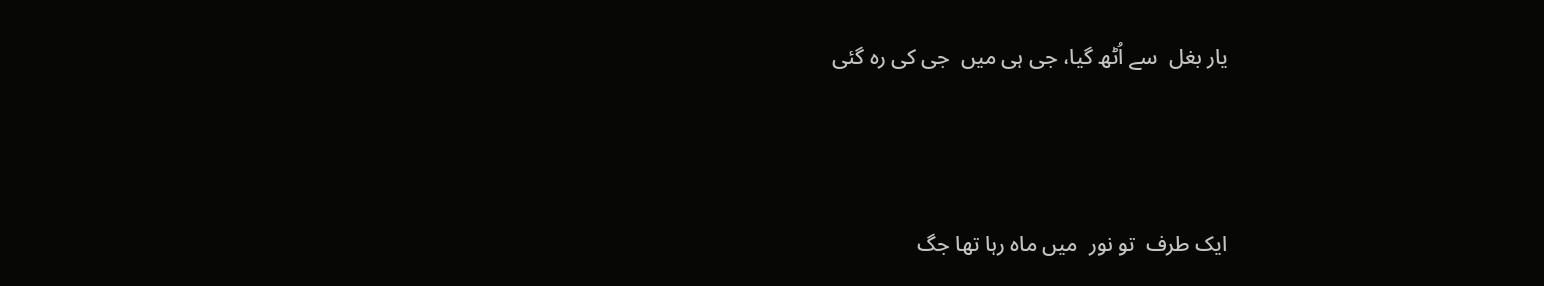یار بغل  سے اُٹھ گیا، جی ہی میں  جی کی رہ گئی



ایک طرف  تو نور  میں ماہ رہا تھا جگ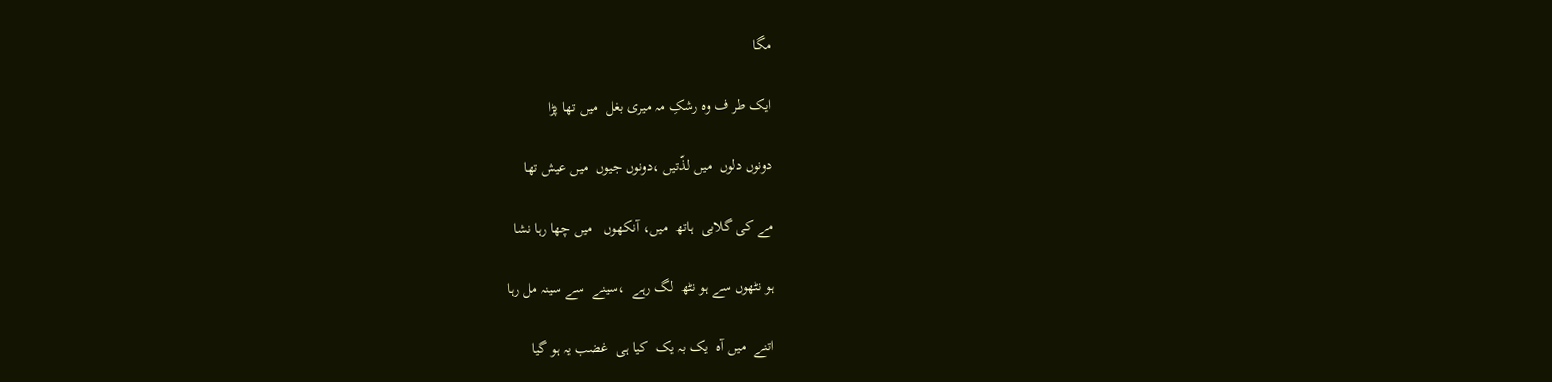مگا

ایک طر ف وہ رشکِ مہ میری بغل  میں تھا پڑا

دونوں دلوں  میں لذّتیں ،دونوں جیوں  میں عیش تھا

مے کی گلابی  ہاتھ  میں، آنکھوں   میں چھا رہا نشا

ہو نٹھوں سے ہو نٹھ  لگ رہے  ،سینے  سے سینہ مل رہا

اتنے  میں آہ  یک بہ یک  کیا ہی  غضب یہ ہو گیا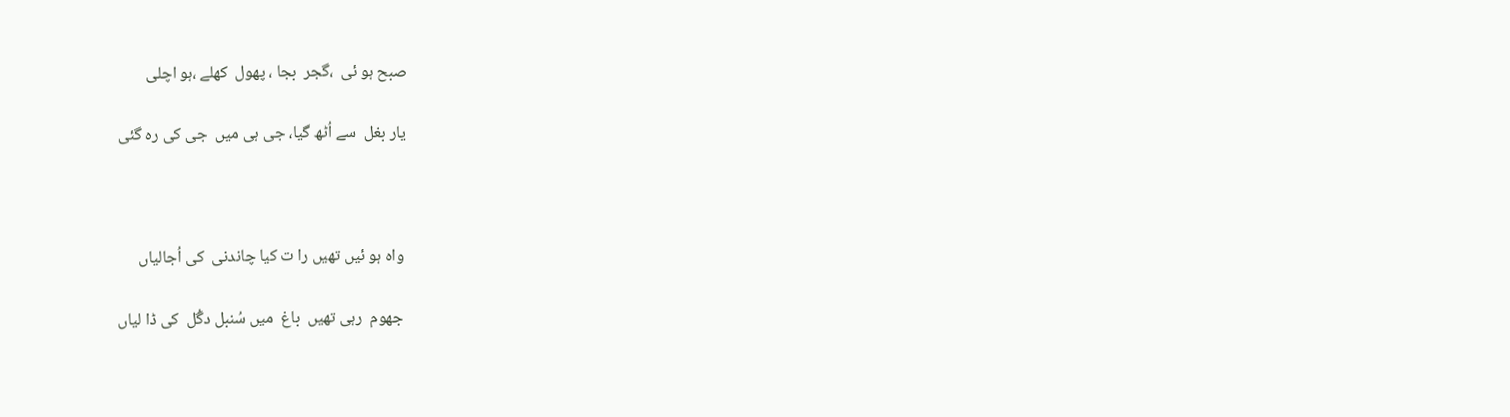صبح ہو ئی  ،گجر  بجا ، پھول  کھلے ،ہو اچلی

یار بغل  سے اُٹھ گیا، جی ہی میں  جی کی رہ گئی



واہ ہو ئیں تھیں را ت کیا چاندنی  کی اُجالیاں

جھوم  رہی تھیں  باغ  میں سُنبل دگُل  کی ڈا لیاں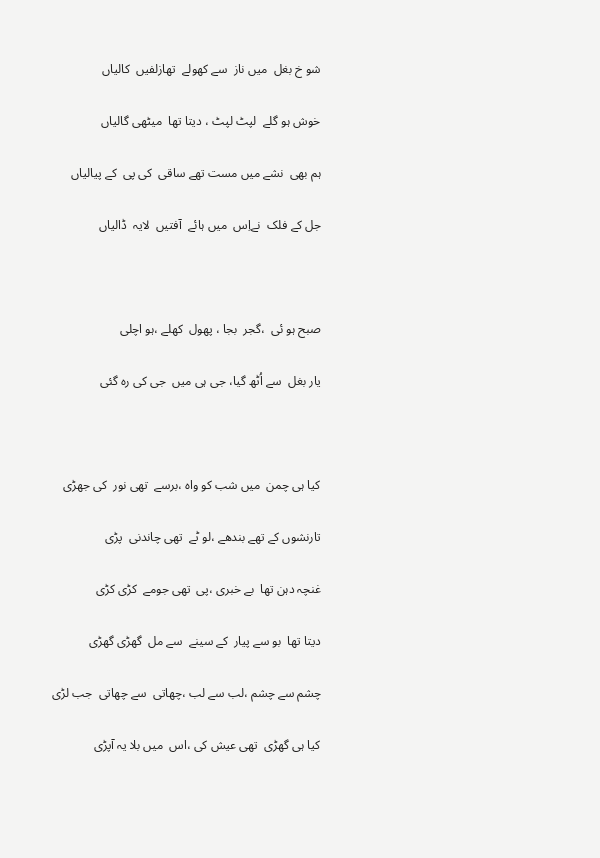شو خ بغل  میں ناز  سے کھولے  تھازلفیں  کالیاں

خوش ہو گلے  لپٹ لپٹ ، دیتا تھا  میٹھی گالیاں

ہم بھی  نشے میں مست تھے ساقی  کی پی  کے پیالیاں

جل کے فلک  نےاِس  میں ہائے  آفتیں  لایہ  ڈالیاں



صبح ہو ئی  ،گجر  بجا ، پھول  کھلے ،ہو اچلی

یار بغل  سے اُٹھ گیا، جی ہی میں  جی کی رہ گئی



کیا ہی چمن  میں شب کو واہ ،برسے  تھی نور  کی جھڑی

تارنشوں کے تھے بندھے ،لو ٹے  تھی چاندنی  پڑی

غنچہ دہن تھا  بے خبری ،پی  تھی جومے  کڑی کڑی

دیتا تھا  بو سے پیار  کے سینے  سے مل  گھڑی گھڑی

چشم سے چشم ،لب سے لب ،چھاتی  سے چھاتی  جب لڑی

کیا ہی گھڑی  تھی عیش کی ،اس  میں بلا یہ آپڑی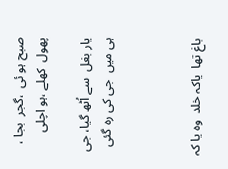صبح ہو ئی  ،گجر  بجا ، پھول  کھلے ،ہو اچلی

یار بغل  سے اُٹھ گیا، جی ہی میں  جی کی رہ گئی



باغ تھا  یاکہ خلد  وہ یا کہ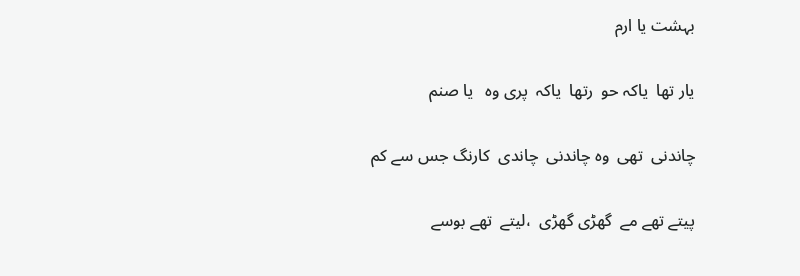بہشت یا ارم

یار تھا  یاکہ حو  رتھا  یاکہ  پری وہ   یا صنم

چاندنی  تھی  وہ چاندنی  چاندی  کارنگ جس سے کم

پیتے تھے مے  گھڑی گھڑی  ،لیتے  تھے بوسے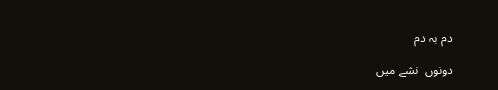دم بہ دم

دونوں  نشے میں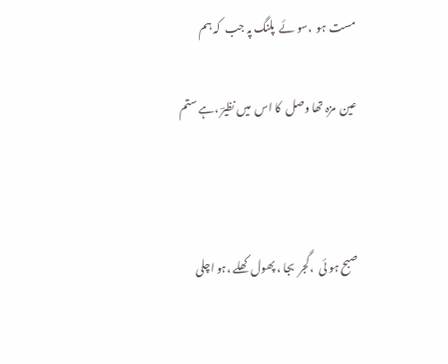مست ہو  ،سو ئے  پلنگ پہ جب  کہ ہم

عین  مزہ تھا وصل  کا اس  میں نظیرؔ ،ہے ستم



صبح ہو ئی  ،گجر  بجا ، پھول  کھلے ،ہو اچلی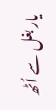یار بغل  سے اُٹھ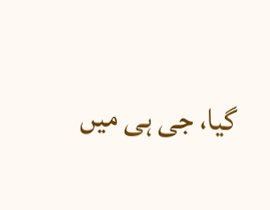گیا، جی ہی میں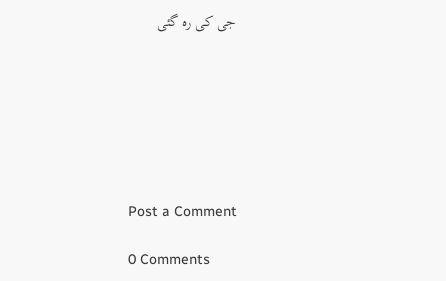جی کی رہ گئی







Post a Comment

0 Comments